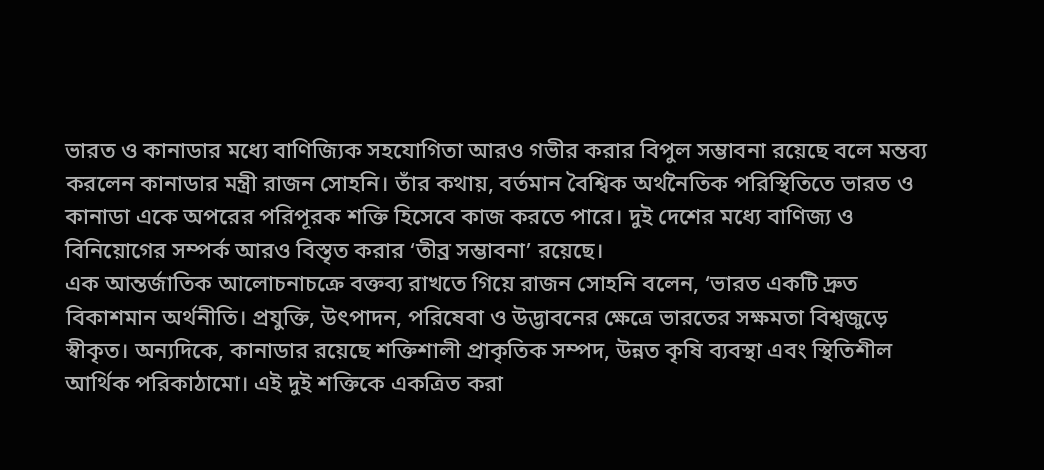ভারত ও কানাডার মধ্যে বাণিজ্যিক সহযোগিতা আরও গভীর করার বিপুল সম্ভাবনা রয়েছে বলে মন্তব্য করলেন কানাডার মন্ত্রী রাজন সোহনি। তাঁর কথায়, বর্তমান বৈশ্বিক অর্থনৈতিক পরিস্থিতিতে ভারত ও কানাডা একে অপরের পরিপূরক শক্তি হিসেবে কাজ করতে পারে। দুই দেশের মধ্যে বাণিজ্য ও বিনিয়োগের সম্পর্ক আরও বিস্তৃত করার ‘তীব্র সম্ভাবনা’ রয়েছে।
এক আন্তর্জাতিক আলোচনাচক্রে বক্তব্য রাখতে গিয়ে রাজন সোহনি বলেন, ‘ভারত একটি দ্রুত বিকাশমান অর্থনীতি। প্রযুক্তি, উৎপাদন, পরিষেবা ও উদ্ভাবনের ক্ষেত্রে ভারতের সক্ষমতা বিশ্বজুড়ে স্বীকৃত। অন্যদিকে, কানাডার রয়েছে শক্তিশালী প্রাকৃতিক সম্পদ, উন্নত কৃষি ব্যবস্থা এবং স্থিতিশীল আর্থিক পরিকাঠামো। এই দুই শক্তিকে একত্রিত করা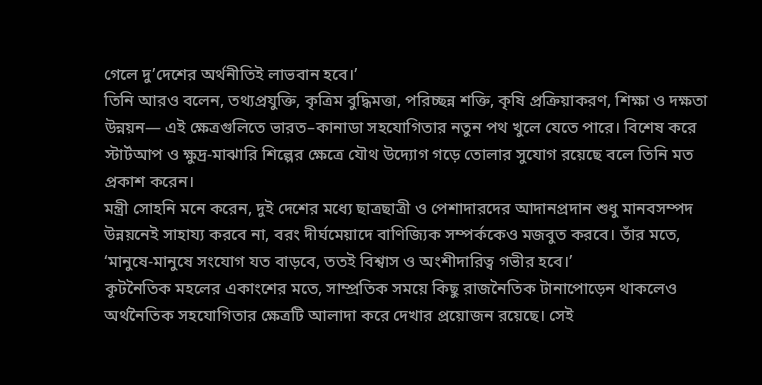গেলে দু’দেশের অর্থনীতিই লাভবান হবে।’
তিনি আরও বলেন, তথ্যপ্রযুক্তি, কৃত্রিম বুদ্ধিমত্তা, পরিচ্ছন্ন শক্তি, কৃষি প্রক্রিয়াকরণ, শিক্ষা ও দক্ষতা উন্নয়ন— এই ক্ষেত্রগুলিতে ভারত–কানাডা সহযোগিতার নতুন পথ খুলে যেতে পারে। বিশেষ করে স্টার্টআপ ও ক্ষুদ্র-মাঝারি শিল্পের ক্ষেত্রে যৌথ উদ্যোগ গড়ে তোলার সুযোগ রয়েছে বলে তিনি মত প্রকাশ করেন।
মন্ত্রী সোহনি মনে করেন, দুই দেশের মধ্যে ছাত্রছাত্রী ও পেশাদারদের আদানপ্রদান শুধু মানবসম্পদ উন্নয়নেই সাহায্য করবে না, বরং দীর্ঘমেয়াদে বাণিজ্যিক সম্পর্ককেও মজবুত করবে। তাঁর মতে, ‘মানুষে-মানুষে সংযোগ যত বাড়বে, ততই বিশ্বাস ও অংশীদারিত্ব গভীর হবে।’
কূটনৈতিক মহলের একাংশের মতে, সাম্প্রতিক সময়ে কিছু রাজনৈতিক টানাপোড়েন থাকলেও অর্থনৈতিক সহযোগিতার ক্ষেত্রটি আলাদা করে দেখার প্রয়োজন রয়েছে। সেই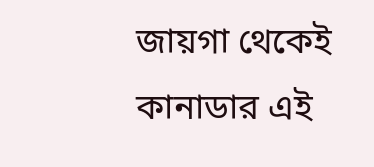জায়গা থেকেই কানাডার এই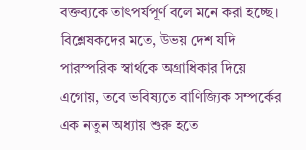বক্তব্যকে তাৎপর্যপূর্ণ বলে মনে করা হচ্ছে। বিশ্লেষকদের মতে, উভয় দেশ যদি পারস্পরিক স্বার্থকে অগ্রাধিকার দিয়ে এগোয়, তবে ভবিষ্যতে বাণিজ্যিক সম্পর্কের এক নতুন অধ্যায় শুরু হতে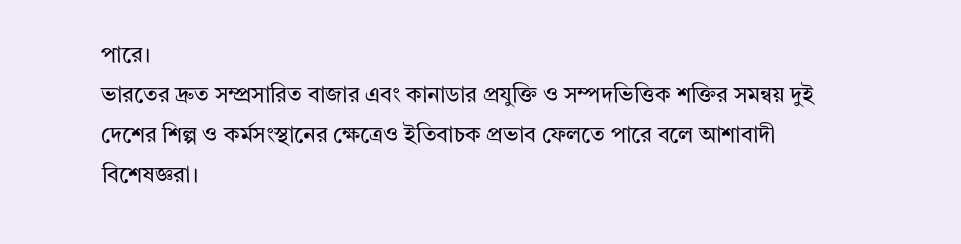পারে।
ভারতের দ্রুত সম্প্রসারিত বাজার এবং কানাডার প্রযুক্তি ও সম্পদভিত্তিক শক্তির সমন্বয় দুই দেশের শিল্প ও কর্মসংস্থানের ক্ষেত্রেও ইতিবাচক প্রভাব ফেলতে পারে বলে আশাবাদী বিশেষজ্ঞরা।